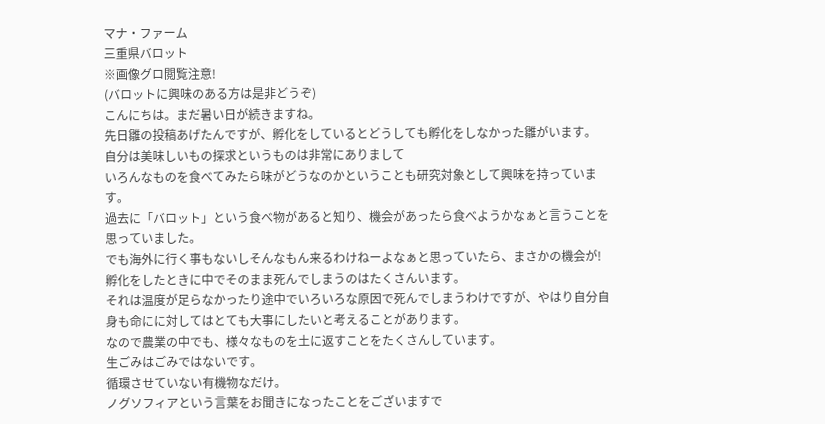マナ・ファーム
三重県バロット
※画像グロ閲覧注意!
(バロットに興味のある方は是非どうぞ)
こんにちは。まだ暑い日が続きますね。
先日雛の投稿あげたんですが、孵化をしているとどうしても孵化をしなかった雛がいます。
自分は美味しいもの探求というものは非常にありまして
いろんなものを食べてみたら味がどうなのかということも研究対象として興味を持っています。
過去に「バロット」という食べ物があると知り、機会があったら食べようかなぁと言うことを思っていました。
でも海外に行く事もないしそんなもん来るわけねーよなぁと思っていたら、まさかの機会が!
孵化をしたときに中でそのまま死んでしまうのはたくさんいます。
それは温度が足らなかったり途中でいろいろな原因で死んでしまうわけですが、やはり自分自身も命にに対してはとても大事にしたいと考えることがあります。
なので農業の中でも、様々なものを土に返すことをたくさんしています。
生ごみはごみではないです。
循環させていない有機物なだけ。
ノグソフィアという言葉をお聞きになったことをございますで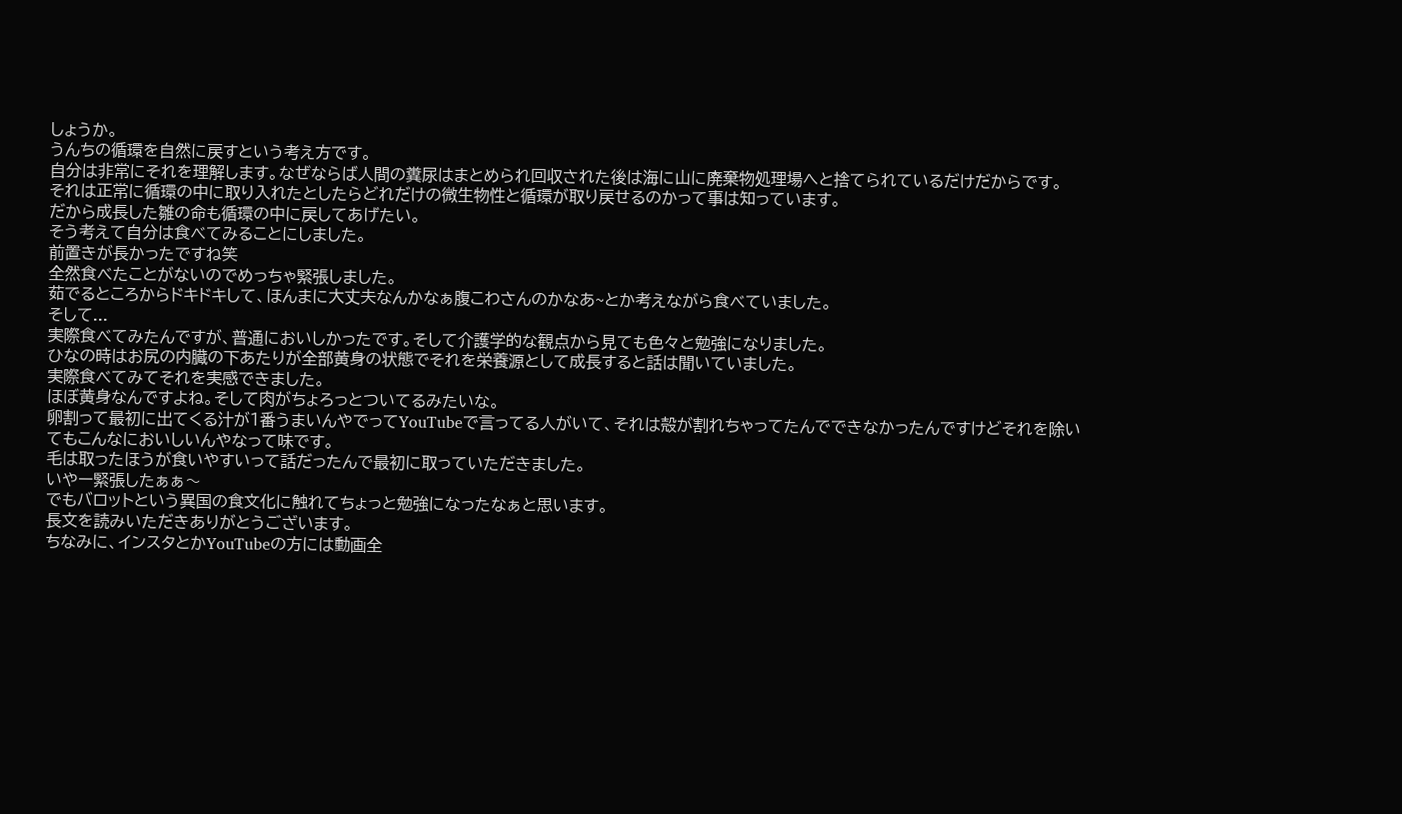しょうか。
うんちの循環を自然に戻すという考え方です。
自分は非常にそれを理解します。なぜならば人間の糞尿はまとめられ回収された後は海に山に廃棄物処理場へと捨てられているだけだからです。
それは正常に循環の中に取り入れたとしたらどれだけの微生物性と循環が取り戻せるのかって事は知っています。
だから成長した雛の命も循環の中に戻してあげたい。
そう考えて自分は食べてみることにしました。
前置きが長かったですね笑
全然食べたことがないのでめっちゃ緊張しました。
茹でるところからドキドキして、ほんまに大丈夫なんかなぁ腹こわさんのかなあ~とか考えながら食べていました。
そして...
実際食べてみたんですが、普通においしかったです。そして介護学的な観点から見ても色々と勉強になりました。
ひなの時はお尻の内臓の下あたりが全部黄身の状態でそれを栄養源として成長すると話は聞いていました。
実際食べてみてそれを実感できました。
ほぼ黄身なんですよね。そして肉がちょろっとついてるみたいな。
卵割って最初に出てくる汁が1番うまいんやでってYouTubeで言ってる人がいて、それは殻が割れちゃってたんでできなかったんですけどそれを除いてもこんなにおいしいんやなって味です。
毛は取ったほうが食いやすいって話だったんで最初に取っていただきました。
いやー緊張したぁぁ〜
でもバロットという異国の食文化に触れてちょっと勉強になったなぁと思います。
長文を読みいただきありがとうございます。
ちなみに、インスタとかYouTubeの方には動画全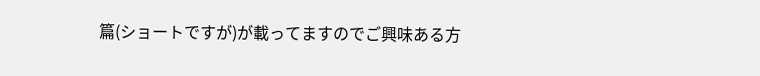篇(ショートですが)が載ってますのでご興味ある方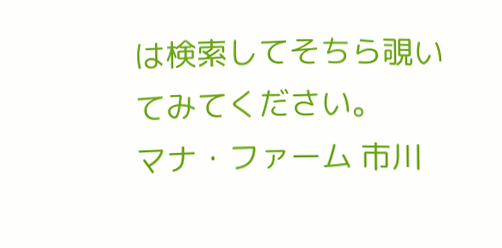は検索してそちら覗いてみてください。
マナ・ファーム 市川